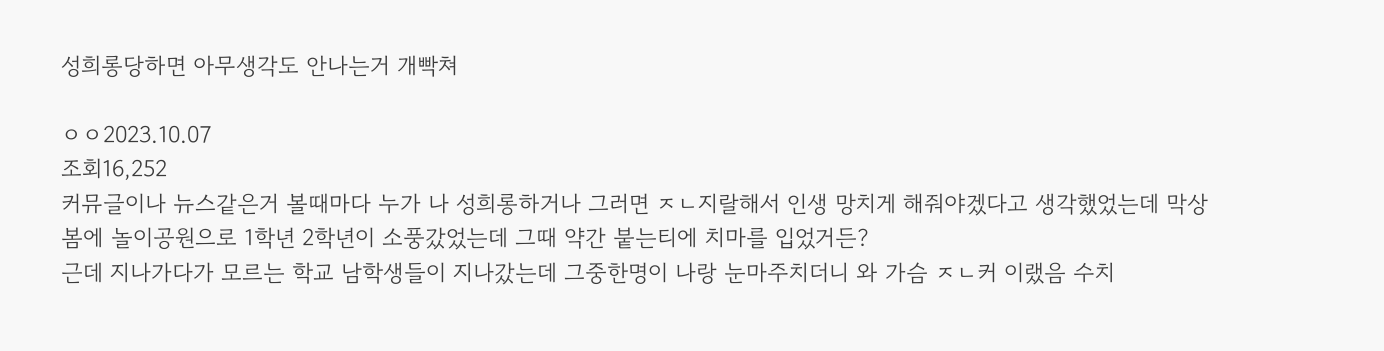성희롱당하면 아무생각도 안나는거 개빡쳐

ㅇㅇ2023.10.07
조회16,252
커뮤글이나 뉴스같은거 볼때마다 누가 나 성희롱하거나 그러면 ㅈㄴ지랄해서 인생 망치게 해줘야겠다고 생각했었는데 막상 봄에 놀이공원으로 1학년 2학년이 소풍갔었는데 그때 약간 붙는티에 치마를 입었거든?
근데 지나가다가 모르는 학교 남학생들이 지나갔는데 그중한명이 나랑 눈마주치더니 와 가슴 ㅈㄴ커 이랬음 수치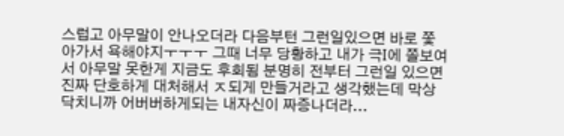스럽고 아무말이 안나오더라 다음부턴 그런일있으면 바로 쫓아가서 욕해야지ㅜㅜㅜ 그때 너무 당황하고 내가 극I에 쫄보여서 아무말 못한게 지금도 후회됨 분명히 전부터 그런일 있으면 진짜 단호하게 대처해서 ㅈ되게 만들거라고 생각했는데 막상 닥치니까 어버버하게되는 내자신이 짜증나더라...